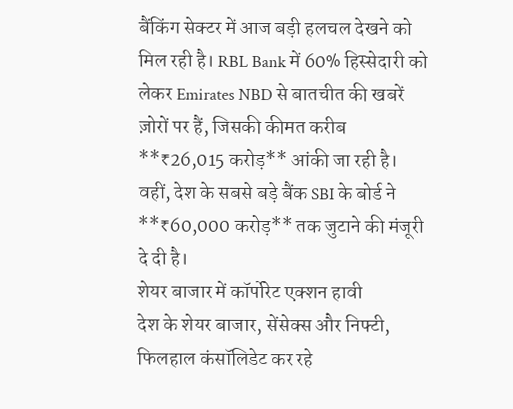बैंकिंग सेक्टर में आज बड़ी हलचल देखने को मिल रही है। RBL Bank में 60% हिस्सेदारी को लेकर Emirates NBD से बातचीत की खबरें ज़ोरों पर हैं, जिसकी कीमत करीब **₹26,015 करोड़** आंकी जा रही है। वहीं, देश के सबसे बड़े बैंक SBI के बोर्ड ने **₹60,000 करोड़** तक जुटाने की मंजूरी दे दी है।
शेयर बाजार में कॉर्पोरेट एक्शन हावी
देश के शेयर बाजार, सेंसेक्स और निफ्टी, फिलहाल कंसॉलिडेट कर रहे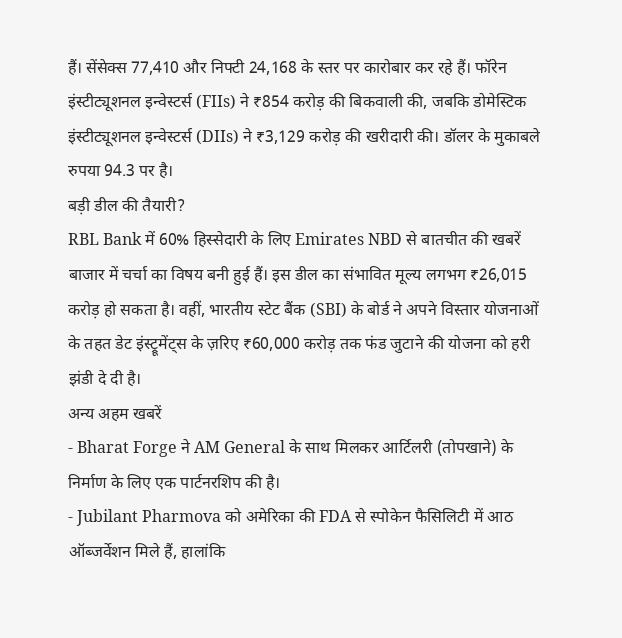हैं। सेंसेक्स 77,410 और निफ्टी 24,168 के स्तर पर कारोबार कर रहे हैं। फॉरेन इंस्टीट्यूशनल इन्वेस्टर्स (FIIs) ने ₹854 करोड़ की बिकवाली की, जबकि डोमेस्टिक इंस्टीट्यूशनल इन्वेस्टर्स (DIIs) ने ₹3,129 करोड़ की खरीदारी की। डॉलर के मुकाबले रुपया 94.3 पर है।
बड़ी डील की तैयारी?
RBL Bank में 60% हिस्सेदारी के लिए Emirates NBD से बातचीत की खबरें बाजार में चर्चा का विषय बनी हुई हैं। इस डील का संभावित मूल्य लगभग ₹26,015 करोड़ हो सकता है। वहीं, भारतीय स्टेट बैंक (SBI) के बोर्ड ने अपने विस्तार योजनाओं के तहत डेट इंस्ट्रूमेंट्स के ज़रिए ₹60,000 करोड़ तक फंड जुटाने की योजना को हरी झंडी दे दी है।
अन्य अहम खबरें
- Bharat Forge ने AM General के साथ मिलकर आर्टिलरी (तोपखाने) के निर्माण के लिए एक पार्टनरशिप की है।
- Jubilant Pharmova को अमेरिका की FDA से स्पोकेन फैसिलिटी में आठ ऑब्जर्वेशन मिले हैं, हालांकि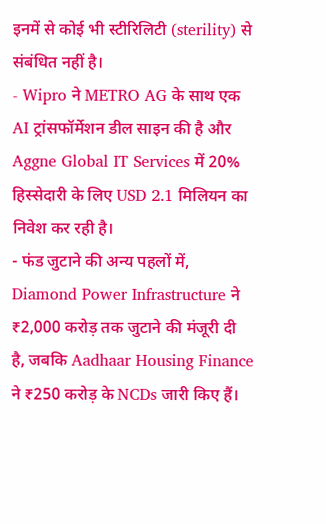इनमें से कोई भी स्टीरिलिटी (sterility) से संबंधित नहीं है।
- Wipro ने METRO AG के साथ एक AI ट्रांसफॉर्मेशन डील साइन की है और Aggne Global IT Services में 20% हिस्सेदारी के लिए USD 2.1 मिलियन का निवेश कर रही है।
- फंड जुटाने की अन्य पहलों में, Diamond Power Infrastructure ने ₹2,000 करोड़ तक जुटाने की मंजूरी दी है, जबकि Aadhaar Housing Finance ने ₹250 करोड़ के NCDs जारी किए हैं।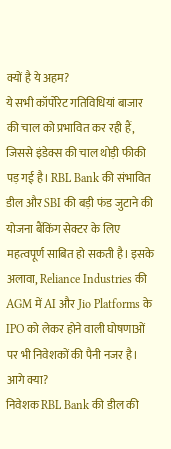क्यों है ये अहम?
ये सभी कॉर्पोरेट गतिविधियां बाजार की चाल को प्रभावित कर रही हैं, जिससे इंडेक्स की चाल थोड़ी फीकी पड़ गई है। RBL Bank की संभावित डील और SBI की बड़ी फंड जुटाने की योजना बैंकिंग सेक्टर के लिए महत्वपूर्ण साबित हो सकती है। इसके अलावा, Reliance Industries की AGM में AI और Jio Platforms के IPO को लेकर होने वाली घोषणाओं पर भी निवेशकों की पैनी नजर है।
आगे क्या?
निवेशक RBL Bank की डील की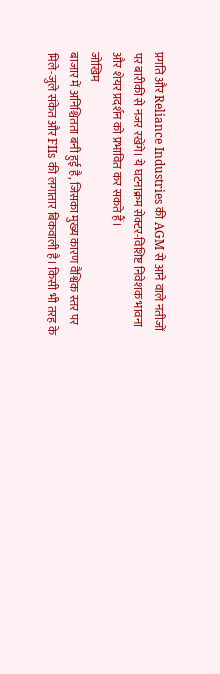प्रगति और Reliance Industries की AGM से आने वाले नतीजों पर बारीकी से नजर रखेंगे। ये घटनाक्रम सेक्टर-विशिष्ट निवेशक भावना और शेयर प्रदर्शन को प्रभावित कर सकते हैं।
जोखिम
बाजार में अनिश्चितता बनी हुई है, जिसका मुख्य कारण वैश्विक स्तर पर मिले-जुले संकेत और FIIs की लगातार बिकवाली है। किसी भी तरह के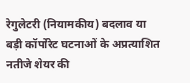रेगुलेटरी (नियामकीय) बदलाव या बड़ी कॉर्पोरेट घटनाओं के अप्रत्याशित नतीजे शेयर की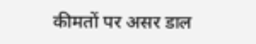कीमतों पर असर डाल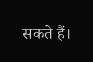सकते हैं।